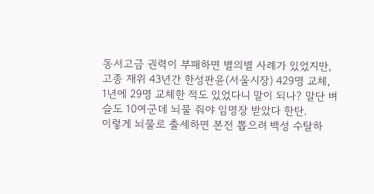동서고금 권력이 부패하면 별의별 사례가 있었지만, 고종 재위 43년간 한성판윤(서울시장) 429명 교체,
1년에 29명 교체한 적도 있었다니 말이 되나? 말단 벼슬도 10여군데 뇌물 줘야 임명장 받았다 한탄.
이렇게 뇌물로 출세하면 본전 뽑으려 백성 수탈하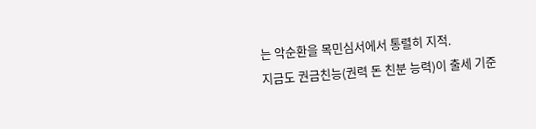는 악순환을 목민심서에서 통렬히 지적.
지금도 권금친능(권력 돈 친분 능력)이 출세 기준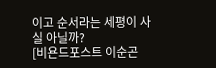이고 순서라는 세평이 사실 아닐까?
[비욘드포스트 이순곤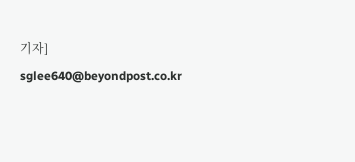기자] sglee640@beyondpost.co.kr